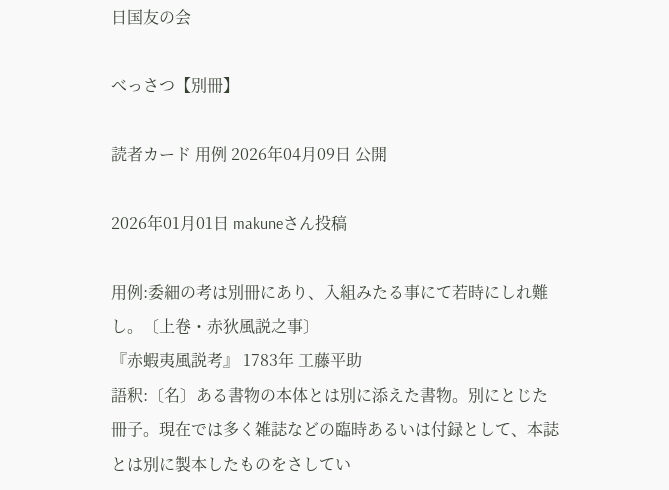日国友の会

べっさつ【別冊】

読者カード 用例 2026年04月09日 公開

2026年01月01日 makuneさん投稿

用例:委細の考は別冊にあり、入組みたる事にて若時にしれ難し。〔上卷・赤狄風説之事〕
『赤蝦夷風説考』 1783年 工藤平助
語釈:〔名〕ある書物の本体とは別に添えた書物。別にとじた冊子。現在では多く雑誌などの臨時あるいは付録として、本誌とは別に製本したものをさしてい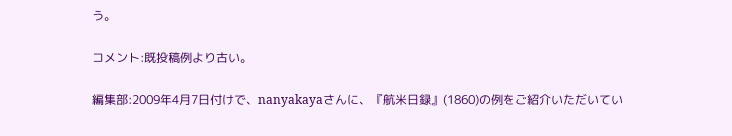う。

コメント:既投稿例より古い。

編集部:2009年4月7日付けで、nanyakayaさんに、『航米日録』(1860)の例をご紹介いただいてい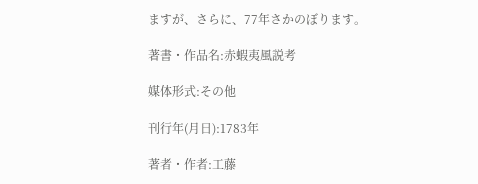ますが、さらに、77年さかのぼります。

著書・作品名:赤蝦夷風説考

媒体形式:その他

刊行年(月日):1783年

著者・作者:工藤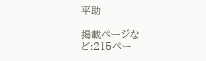平助

掲載ページなど:215ペー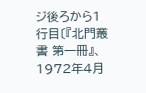ジ後ろから1行目〔『北門叢書 第一冊』、1972年4月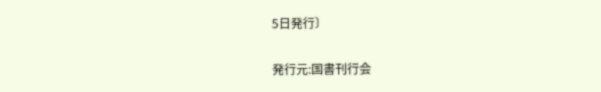5日発行〕

発行元:国書刊行会